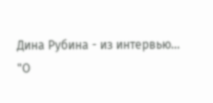Дина Рубина - из интервью...
"О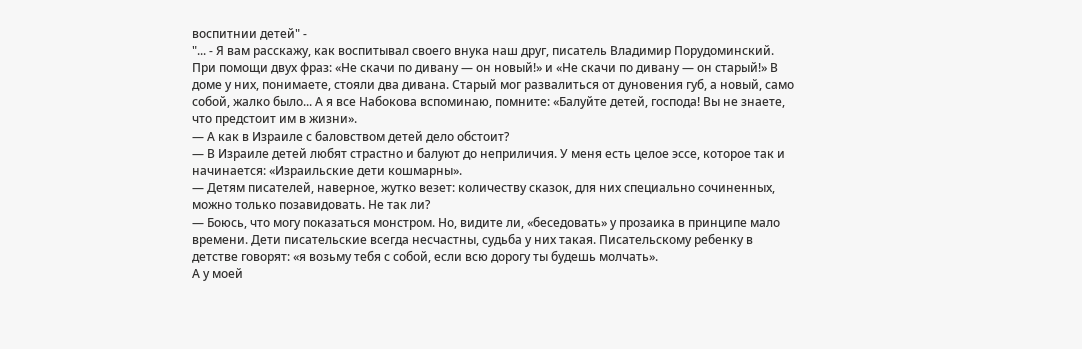воспитнии детей" -
"... - Я вам расскажу, как воспитывал своего внука наш друг, писатель Владимир Порудоминский. При помощи двух фраз: «Не скачи по дивану — он новый!» и «Не скачи по дивану — он старый!» В доме у них, понимаете, стояли два дивана. Старый мог развалиться от дуновения губ, а новый, само собой, жалко было... А я все Набокова вспоминаю, помните: «Балуйте детей, господа! Вы не знаете, что предстоит им в жизни».
— А как в Израиле с баловством детей дело обстоит?
— В Израиле детей любят страстно и балуют до неприличия. У меня есть целое эссе, которое так и начинается: «Израильские дети кошмарны».
— Детям писателей, наверное, жутко везет: количеству сказок, для них специально сочиненных, можно только позавидовать. Не так ли?
— Боюсь, что могу показаться монстром. Но, видите ли, «беседовать» у прозаика в принципе мало времени. Дети писательские всегда несчастны, судьба у них такая. Писательскому ребенку в детстве говорят: «я возьму тебя с собой, если всю дорогу ты будешь молчать».
А у моей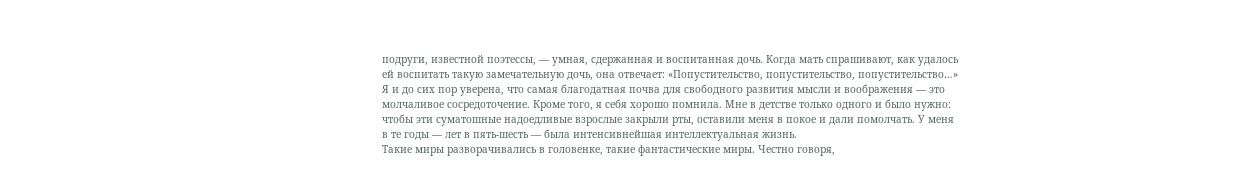подруги, известной поэтессы, — умная, сдержанная и воспитанная дочь. Когда мать спрашивают, как удалось ей воспитать такую замечательную дочь, она отвечает: «Попустительство, попустительство, попустительство…»
Я и до сих пор уверена, что самая благодатная почва для свободного развития мысли и воображения — это молчаливое сосредоточение. Кроме того, я себя хорошо помнила. Мне в детстве только одного и было нужно: чтобы эти суматошные надоедливые взрослые закрыли рты, оставили меня в покое и дали помолчать. У меня в те годы — лет в пять-шесть — была интенсивнейшая интеллектуальная жизнь.
Такие миры разворачивались в головенке, такие фантастические миры. Честно говоря,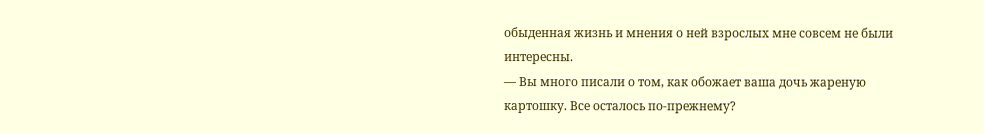обыденная жизнь и мнения о ней взрослых мне совсем не были интересны.
— Вы много писали о том, как обожает ваша дочь жареную картошку. Все осталось по-прежнему?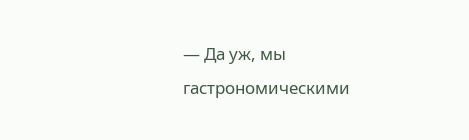— Да уж, мы гастрономическими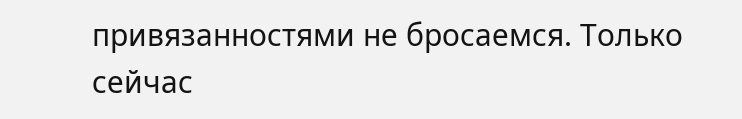привязанностями не бросаемся. Только сейчас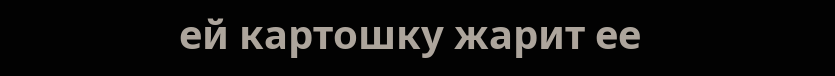ей картошку жарит ее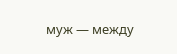муж — между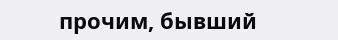прочим, бывший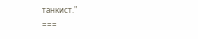танкист."
===